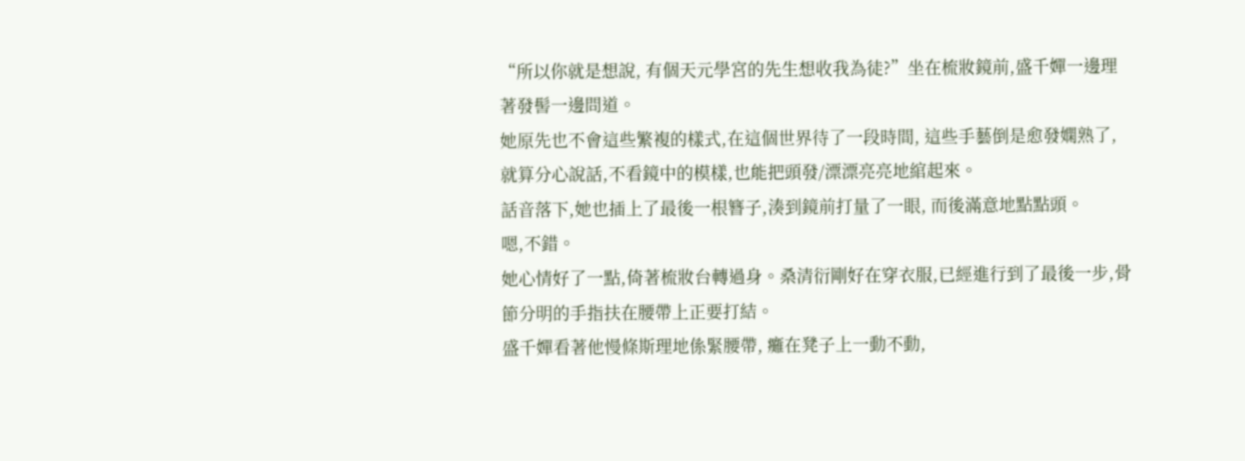“所以你就是想說, 有個天元學宮的先生想收我為徒?”坐在梳妝鏡前,盛千嬋一邊理著發髻一邊問道。
她原先也不會這些繁複的樣式,在這個世界待了一段時間, 這些手藝倒是愈發嫻熟了, 就算分心說話,不看鏡中的模樣,也能把頭發/漂漂亮亮地綰起來。
話音落下,她也插上了最後一根簪子,湊到鏡前打量了一眼, 而後滿意地點點頭。
嗯,不錯。
她心情好了一點,倚著梳妝台轉過身。桑清衍剛好在穿衣服,已經進行到了最後一步,骨節分明的手指扶在腰帶上正要打結。
盛千嬋看著他慢條斯理地係緊腰帶, 癱在凳子上一動不動,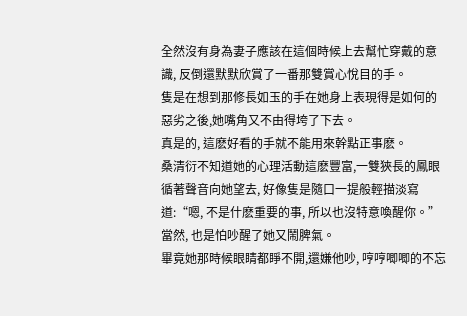全然沒有身為妻子應該在這個時候上去幫忙穿戴的意識, 反倒還默默欣賞了一番那雙賞心悅目的手。
隻是在想到那修長如玉的手在她身上表現得是如何的惡劣之後,她嘴角又不由得垮了下去。
真是的, 這麽好看的手就不能用來幹點正事麽。
桑清衍不知道她的心理活動這麽豐富,一雙狹長的鳳眼循著聲音向她望去, 好像隻是隨口一提般輕描淡寫道:“嗯, 不是什麽重要的事, 所以也沒特意喚醒你。”
當然, 也是怕吵醒了她又鬧脾氣。
畢竟她那時候眼睛都睜不開,還嫌他吵, 哼哼唧唧的不忘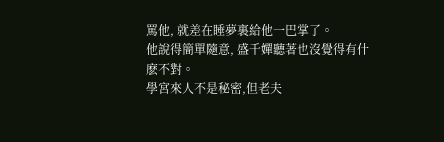罵他, 就差在睡夢裏給他一巴掌了。
他說得簡單隨意, 盛千嬋聽著也沒覺得有什麽不對。
學宮來人不是秘密,但老夫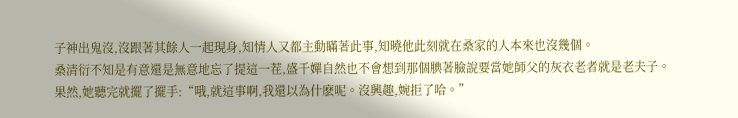子神出鬼沒,沒跟著其餘人一起現身,知情人又都主動瞞著此事,知曉他此刻就在桑家的人本來也沒幾個。
桑清衍不知是有意還是無意地忘了提這一茬,盛千嬋自然也不會想到那個腆著臉說要當她師父的灰衣老者就是老夫子。
果然,她聽完就擺了擺手:“哦,就這事啊,我還以為什麽呢。沒興趣,婉拒了哈。”